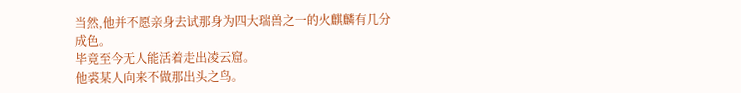当然,他并不愿亲身去试那身为四大瑞兽之一的火麒麟有几分成色。
毕竟至今无人能活着走出凌云窟。
他裘某人向来不做那出头之鸟。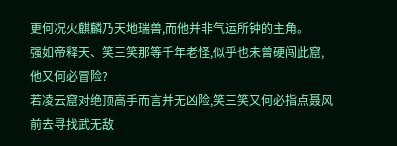更何况火麒麟乃天地瑞兽,而他并非气运所钟的主角。
强如帝释天、笑三笑那等千年老怪,似乎也未曾硬闯此窟,他又何必冒险?
若凌云窟对绝顶高手而言并无凶险,笑三笑又何必指点聂风前去寻找武无敌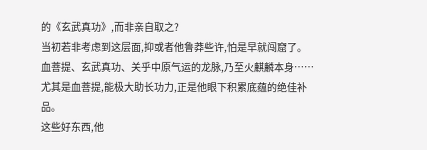的《玄武真功》,而非亲自取之?
当初若非考虑到这层面,抑或者他鲁莽些许,怕是早就闯窟了。
血菩提、玄武真功、关乎中原气运的龙脉,乃至火麒麟本身……
尤其是血菩提,能极大助长功力,正是他眼下积累底蕴的绝佳补品。
这些好东西,他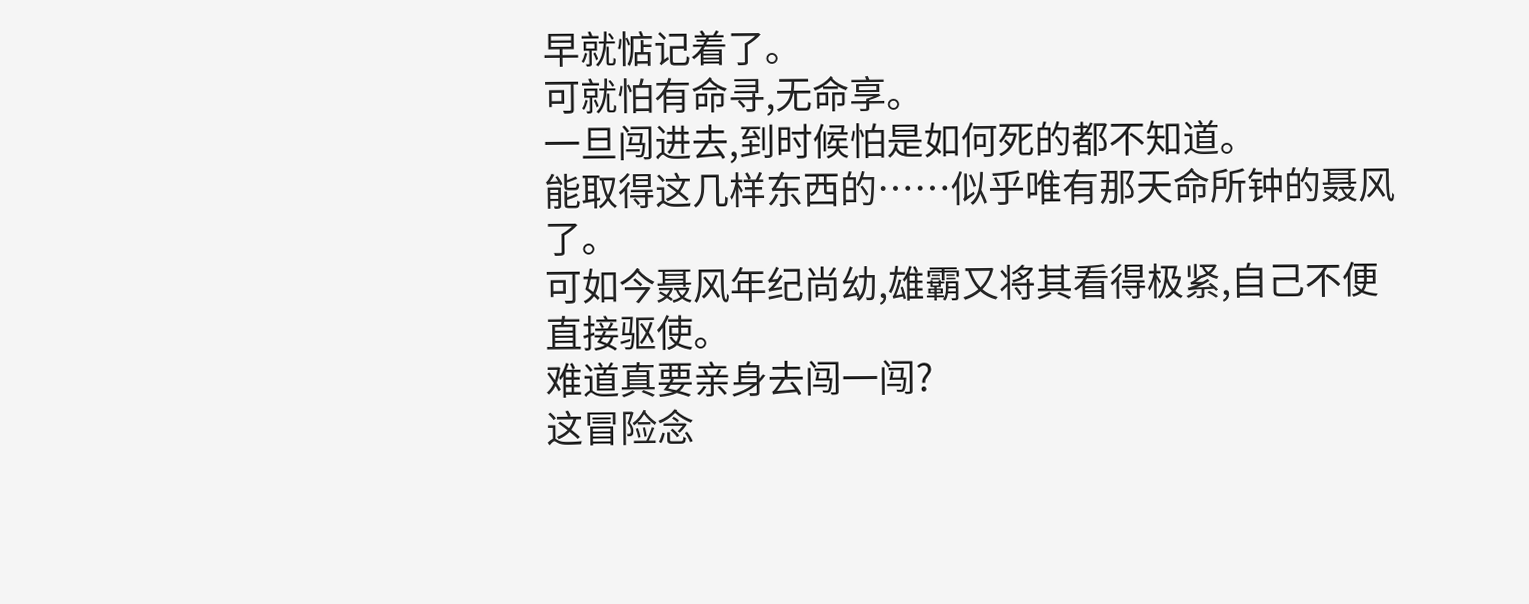早就惦记着了。
可就怕有命寻,无命享。
一旦闯进去,到时候怕是如何死的都不知道。
能取得这几样东西的……似乎唯有那天命所钟的聂风了。
可如今聂风年纪尚幼,雄霸又将其看得极紧,自己不便直接驱使。
难道真要亲身去闯一闯?
这冒险念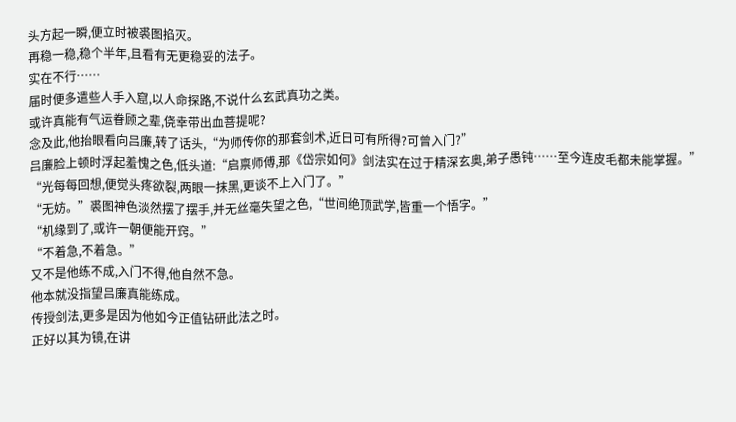头方起一瞬,便立时被裘图掐灭。
再稳一稳,稳个半年,且看有无更稳妥的法子。
实在不行……
届时便多遣些人手入窟,以人命探路,不说什么玄武真功之类。
或许真能有气运眷顾之辈,侥幸带出血菩提呢?
念及此,他抬眼看向吕廉,转了话头,“为师传你的那套剑术,近日可有所得?可曾入门?”
吕廉脸上顿时浮起羞愧之色,低头道:“启禀师傅,那《岱宗如何》剑法实在过于精深玄奥,弟子愚钝……至今连皮毛都未能掌握。”
“光每每回想,便觉头疼欲裂,两眼一抹黑,更谈不上入门了。”
“无妨。”裘图神色淡然摆了摆手,并无丝毫失望之色,“世间绝顶武学,皆重一个悟字。”
“机缘到了,或许一朝便能开窍。”
“不着急,不着急。”
又不是他练不成,入门不得,他自然不急。
他本就没指望吕廉真能练成。
传授剑法,更多是因为他如今正值钻研此法之时。
正好以其为镜,在讲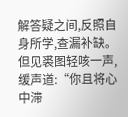解答疑之间,反照自身所学,查漏补缺。
但见裘图轻咳一声,缓声道:“你且将心中滞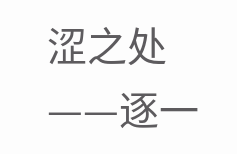涩之处——逐一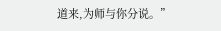道来,为师与你分说。”